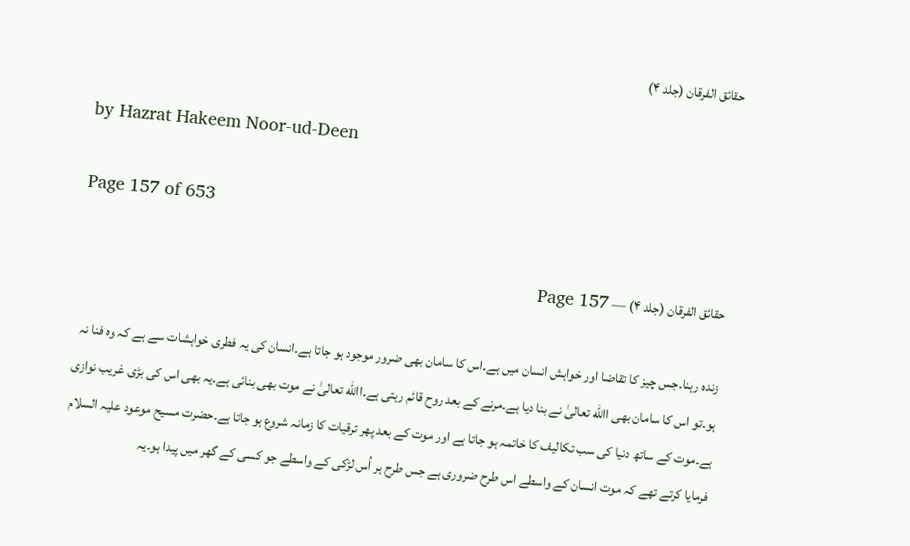حقائق الفرقان (جلد ۴)

by Hazrat Hakeem Noor-ud-Deen

Page 157 of 653

حقائق الفرقان (جلد ۴) — Page 157

زندہ رہنا۔جس چیز کا تقاضا اور خواہش انسان میں ہے۔اس کا سامان بھی ضرور موجود ہو جاتا ہے۔انسان کی یہ فطری خواہشات سے ہے کہ وہ فنا نہ ہو۔تو اس کا سامان بھی االله تعالیٰ نے بنا دیا ہے۔مرنے کے بعد روح قائم رہتی ہے۔االله تعالیٰ نے موت بھی بنائی ہے۔یہ بھی اس کی بڑی غریب نوازی ہے۔موت کے ساتھ دنیا کی سب تکالیف کا خاتمہ ہو جاتا ہے اور موت کے بعد پھر ترقیات کا زمانہ شروع ہو جاتا ہے۔حضرت مسیح موعود علیہ السلام فرمایا کرتے تھے کہ موت انسان کے واسطے اس طرح ضروری ہے جس طرح ہر اُس لڑکی کے واسطے جو کسی کے گھر میں پیدا ہو۔یہ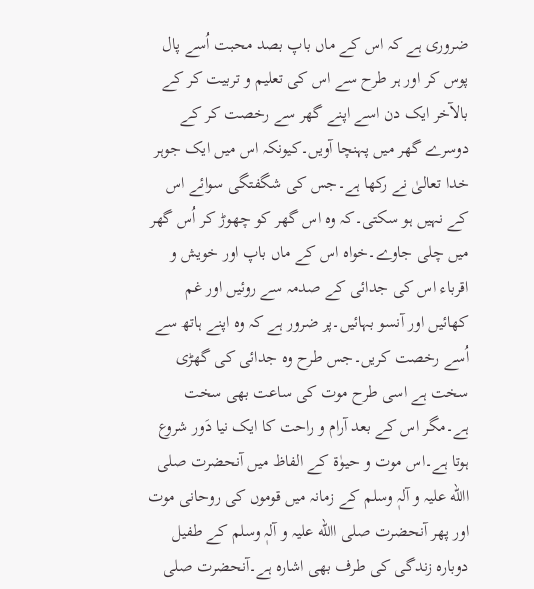ضروری ہے کہ اس کے ماں باپ بصد محبت اُسے پال پوس کر اور ہر طرح سے اس کی تعلیم و تربیت کر کے بالآخر ایک دن اسے اپنے گھر سے رخصت کر کے دوسرے گھر میں پہنچا آویں۔کیونکہ اس میں ایک جوہر خدا تعالیٰ نے رکھا ہے۔جس کی شگفتگی سوائے اس کے نہیں ہو سکتی۔کہ وہ اس گھر کو چھوڑ کر اُس گھر میں چلی جاوے۔خواہ اس کے ماں باپ اور خویش و اقرباء اس کی جدائی کے صدمہ سے روئیں اور غم کھائیں اور آنسو بہائیں۔پر ضرور ہے کہ وہ اپنے ہاتھ سے اُسے رخصت کریں۔جس طرح وہ جدائی کی گھڑی سخت ہے اسی طرح موت کی ساعت بھی سخت ہے۔مگر اس کے بعد آرام و راحت کا ایک نیا دَور شروع ہوتا ہے۔اس موت و حیوٰۃ کے الفاظ میں آنحضرت صلی االله علیہ و آلہٖ وسلم کے زمانہ میں قوموں کی روحانی موت اور پھر آنحضرت صلی االله علیہ و آلہٖ وسلم کے طفیل دوبارہ زندگی کی طرف بھی اشارہ ہے۔آنحضرت صلی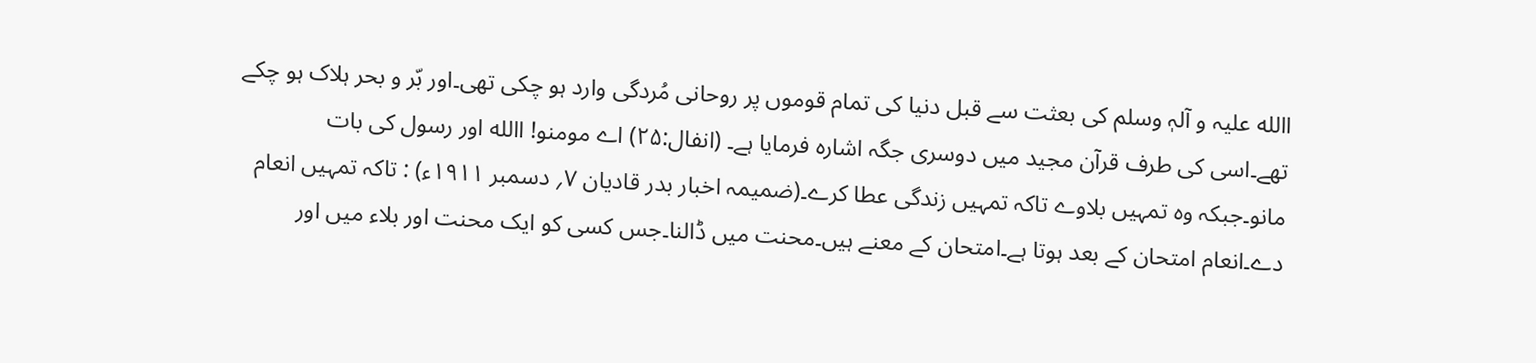االله علیہ و آلہٖ وسلم کی بعثت سے قبل دنیا کی تمام قوموں پر روحانی مُردگی وارد ہو چکی تھی۔اور بّر و بحر ہلاک ہو چکے تھے۔اسی کی طرف قرآن مجید میں دوسری جگہ اشارہ فرمایا ہے۔ (انفال:۲۵) اے مومنو! االله اور رسول کی بات مانو۔جبکہ وہ تمہیں بلاوے تاکہ تمہیں زندگی عطا کرے۔(ضمیمہ اخبار بدر قادیان ۷؍ دسمبر ۱۹۱۱ء) : تاکہ تمہیں انعام دے۔انعام امتحان کے بعد ہوتا ہے۔امتحان کے معنے ہیں۔محنت میں ڈالنا۔جس کسی کو ایک محنت اور بلاء میں اور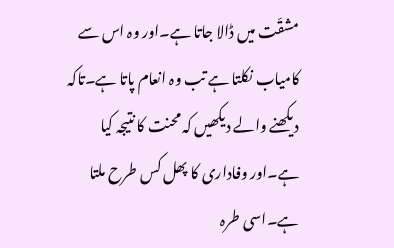مشقّت میں ڈالا جاتا ہے۔اور وہ اس سے کامیاب نکلتا ہے تب وہ انعام پاتا ہے۔تاکہ دیکھنے والے دیکھیں کہ محنت کا نتیجہ کیا ہے۔اور وفاداری کا پھل کس طرح ملتا ہے۔اسی طرہ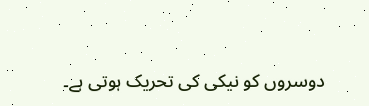دوسروں کو نیکی کی تحریک ہوتی ہے۔